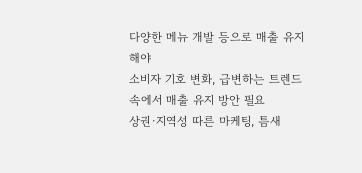다양한 메뉴 개발 등으로 매출 유지해야
소비자 기호 변화, 급변하는 트렌드 속에서 매출 유지 방안 필요
상권·지역성 따른 마케팅, 틈새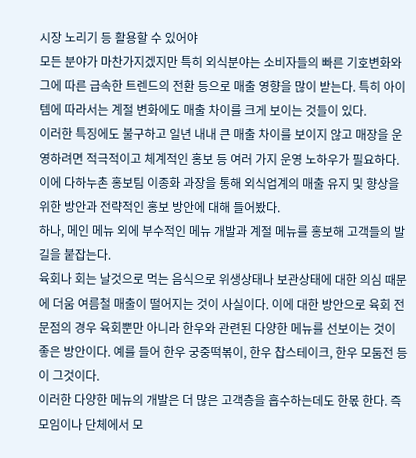시장 노리기 등 활용할 수 있어야
모든 분야가 마찬가지겠지만 특히 외식분야는 소비자들의 빠른 기호변화와 그에 따른 급속한 트렌드의 전환 등으로 매출 영향을 많이 받는다. 특히 아이템에 따라서는 계절 변화에도 매출 차이를 크게 보이는 것들이 있다.
이러한 특징에도 불구하고 일년 내내 큰 매출 차이를 보이지 않고 매장을 운영하려면 적극적이고 체계적인 홍보 등 여러 가지 운영 노하우가 필요하다.
이에 다하누촌 홍보팀 이종화 과장을 통해 외식업계의 매출 유지 및 향상을 위한 방안과 전략적인 홍보 방안에 대해 들어봤다.
하나, 메인 메뉴 외에 부수적인 메뉴 개발과 계절 메뉴를 홍보해 고객들의 발길을 붙잡는다.
육회나 회는 날것으로 먹는 음식으로 위생상태나 보관상태에 대한 의심 때문에 더움 여름철 매출이 떨어지는 것이 사실이다. 이에 대한 방안으로 육회 전문점의 경우 육회뿐만 아니라 한우와 관련된 다양한 메뉴를 선보이는 것이 좋은 방안이다. 예를 들어 한우 궁중떡볶이, 한우 찹스테이크, 한우 모둠전 등이 그것이다.
이러한 다양한 메뉴의 개발은 더 많은 고객층을 흡수하는데도 한몫 한다. 즉 모임이나 단체에서 모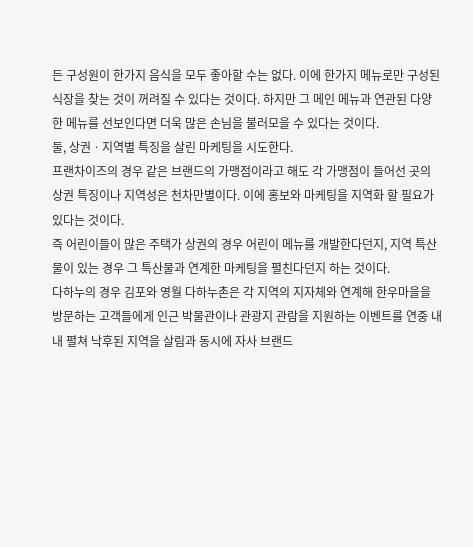든 구성원이 한가지 음식을 모두 좋아할 수는 없다. 이에 한가지 메뉴로만 구성된 식장을 찾는 것이 꺼려질 수 있다는 것이다. 하지만 그 메인 메뉴과 연관된 다양한 메뉴를 선보인다면 더욱 많은 손님을 불러모을 수 있다는 것이다.
둘, 상권ㆍ지역별 특징을 살린 마케팅을 시도한다.
프랜차이즈의 경우 같은 브랜드의 가맹점이라고 해도 각 가맹점이 들어선 곳의 상권 특징이나 지역성은 천차만별이다. 이에 홍보와 마케팅을 지역화 할 필요가 있다는 것이다.
즉 어린이들이 많은 주택가 상권의 경우 어린이 메뉴를 개발한다던지, 지역 특산물이 있는 경우 그 특산물과 연계한 마케팅을 펼친다던지 하는 것이다.
다하누의 경우 김포와 영월 다하누촌은 각 지역의 지자체와 연계해 한우마을을 방문하는 고객들에게 인근 박물관이나 관광지 관람을 지원하는 이벤트를 연중 내내 펼쳐 낙후된 지역을 살림과 동시에 자사 브랜드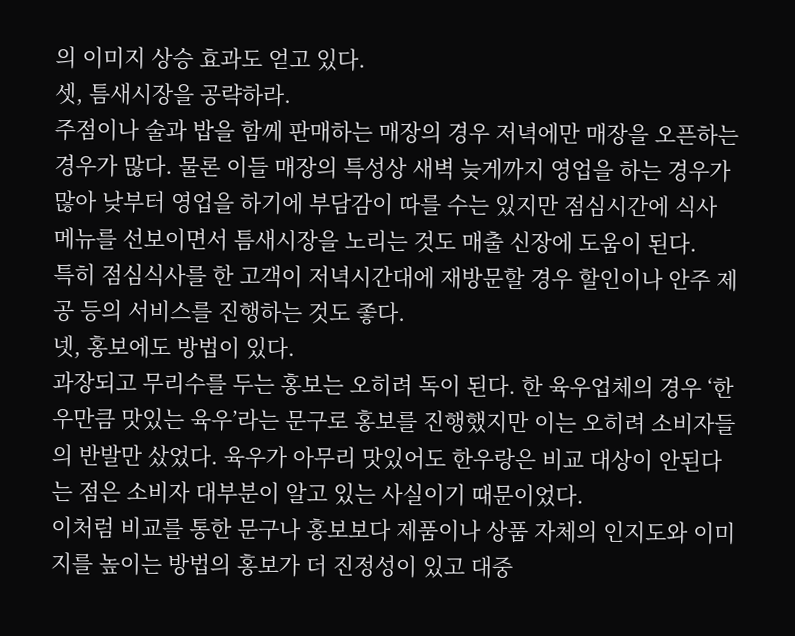의 이미지 상승 효과도 얻고 있다.
셋, 틈새시장을 공략하라.
주점이나 술과 밥을 함께 판매하는 매장의 경우 저녁에만 매장을 오픈하는 경우가 많다. 물론 이들 매장의 특성상 새벽 늦게까지 영업을 하는 경우가 많아 낮부터 영업을 하기에 부담감이 따를 수는 있지만 점심시간에 식사 메뉴를 선보이면서 틈새시장을 노리는 것도 매출 신장에 도움이 된다.
특히 점심식사를 한 고객이 저녁시간대에 재방문할 경우 할인이나 안주 제공 등의 서비스를 진행하는 것도 좋다.
넷, 홍보에도 방법이 있다.
과장되고 무리수를 두는 홍보는 오히려 독이 된다. 한 육우업체의 경우 ‘한우만큼 맛있는 육우’라는 문구로 홍보를 진행했지만 이는 오히려 소비자들의 반발만 샀었다. 육우가 아무리 맛있어도 한우랑은 비교 대상이 안된다는 점은 소비자 대부분이 알고 있는 사실이기 때문이었다.
이처럼 비교를 통한 문구나 홍보보다 제품이나 상품 자체의 인지도와 이미지를 높이는 방법의 홍보가 더 진정성이 있고 대중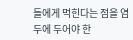들에게 먹힌다는 점을 염두에 두어야 한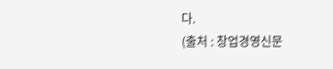다.
(출처 : 창업경영신문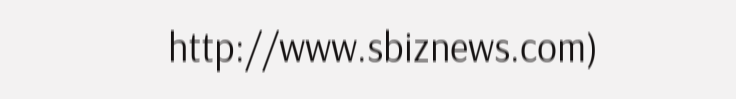http://www.sbiznews.com)